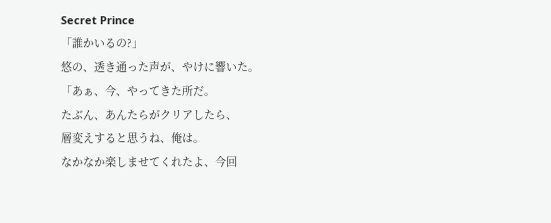Secret Prince
「誰かいるの?」
悠の、透き通った声が、やけに響いた。
「あぁ、今、やってきた所だ。
たぶん、あんたらがクリアしたら、
層変えすると思うね、俺は。
なかなか楽しませてくれたよ、今回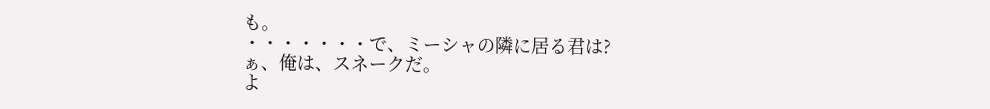も。
・・・・・・・で、ミーシャの隣に居る君は?
ぁ、俺は、スネークだ。
よ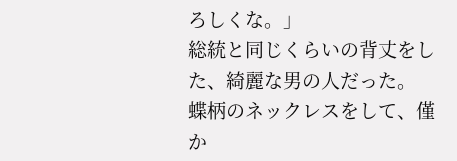ろしくな。」
総統と同じくらいの背丈をした、綺麗な男の人だった。
蝶柄のネックレスをして、僅か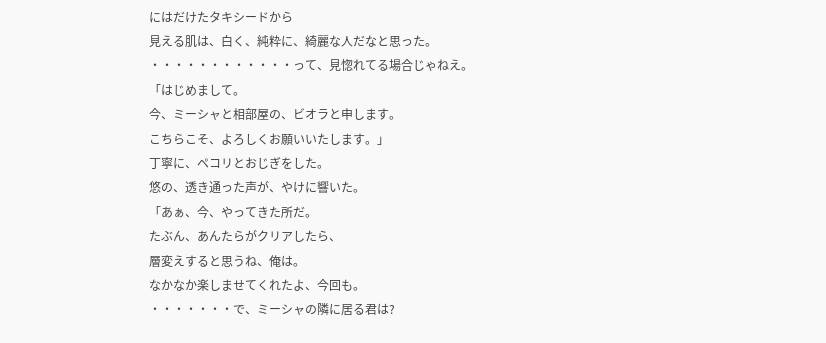にはだけたタキシードから
見える肌は、白く、純粋に、綺麗な人だなと思った。
・・・・・・・・・・・・って、見惚れてる場合じゃねえ。
「はじめまして。
今、ミーシャと相部屋の、ビオラと申します。
こちらこそ、よろしくお願いいたします。」
丁寧に、ペコリとおじぎをした。
悠の、透き通った声が、やけに響いた。
「あぁ、今、やってきた所だ。
たぶん、あんたらがクリアしたら、
層変えすると思うね、俺は。
なかなか楽しませてくれたよ、今回も。
・・・・・・・で、ミーシャの隣に居る君は?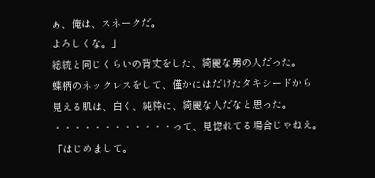ぁ、俺は、スネークだ。
よろしくな。」
総統と同じくらいの背丈をした、綺麗な男の人だった。
蝶柄のネックレスをして、僅かにはだけたタキシードから
見える肌は、白く、純粋に、綺麗な人だなと思った。
・・・・・・・・・・・・って、見惚れてる場合じゃねえ。
「はじめまして。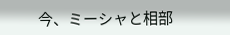今、ミーシャと相部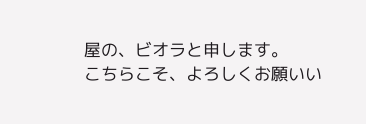屋の、ビオラと申します。
こちらこそ、よろしくお願いい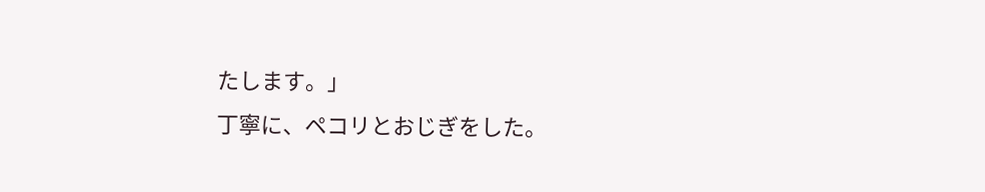たします。」
丁寧に、ペコリとおじぎをした。